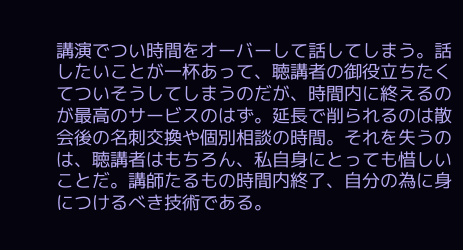講演でつい時間をオーバーして話してしまう。話したいことが一杯あって、聴講者の御役立ちたくてついそうしてしまうのだが、時間内に終えるのが最高のサービスのはず。延長で削られるのは散会後の名刺交換や個別相談の時間。それを失うのは、聴講者はもちろん、私自身にとっても惜しいことだ。講師たるもの時間内終了、自分の為に身につけるべき技術である。